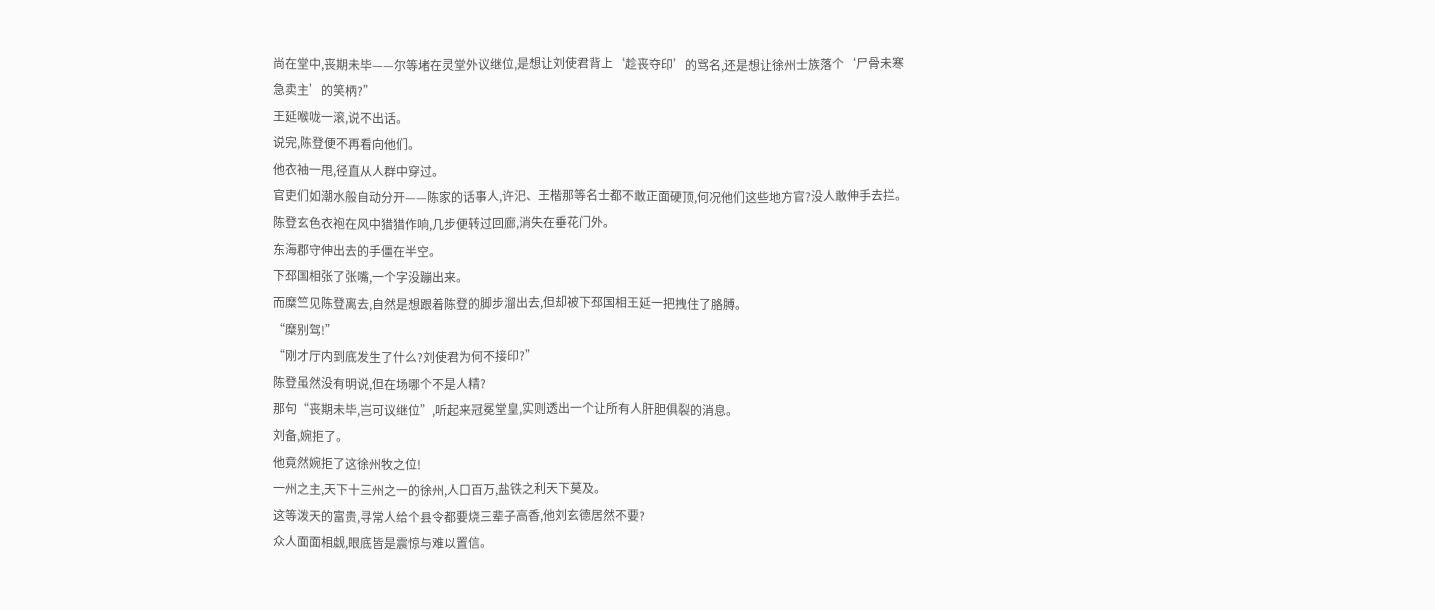尚在堂中,丧期未毕——尔等堵在灵堂外议继位,是想让刘使君背上‘趁丧夺印’的骂名,还是想让徐州士族落个‘尸骨未寒急卖主’的笑柄?”
王延喉咙一滚,说不出话。
说完,陈登便不再看向他们。
他衣袖一甩,径直从人群中穿过。
官吏们如潮水般自动分开——陈家的话事人,许汜、王楷那等名士都不敢正面硬顶,何况他们这些地方官?没人敢伸手去拦。
陈登玄色衣袍在风中猎猎作响,几步便转过回廊,消失在垂花门外。
东海郡守伸出去的手僵在半空。
下邳国相张了张嘴,一个字没蹦出来。
而糜竺见陈登离去,自然是想跟着陈登的脚步溜出去,但却被下邳国相王延一把拽住了胳膊。
“糜别驾!”
“刚才厅内到底发生了什么?刘使君为何不接印?”
陈登虽然没有明说,但在场哪个不是人精?
那句“丧期未毕,岂可议继位”,听起来冠冕堂皇,实则透出一个让所有人肝胆俱裂的消息。
刘备,婉拒了。
他竟然婉拒了这徐州牧之位!
一州之主,天下十三州之一的徐州,人口百万,盐铁之利天下莫及。
这等泼天的富贵,寻常人给个县令都要烧三辈子高香,他刘玄德居然不要?
众人面面相觑,眼底皆是震惊与难以置信。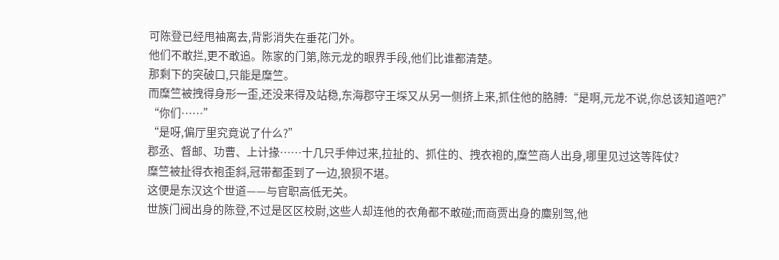可陈登已经甩袖离去,背影消失在垂花门外。
他们不敢拦,更不敢追。陈家的门第,陈元龙的眼界手段,他们比谁都清楚。
那剩下的突破口,只能是糜竺。
而糜竺被拽得身形一歪,还没来得及站稳,东海郡守王堔又从另一侧挤上来,抓住他的胳膊:“是啊,元龙不说,你总该知道吧?”
“你们……”
“是呀,偏厅里究竟说了什么?”
郡丞、督邮、功曹、上计掾……十几只手伸过来,拉扯的、抓住的、拽衣袍的,糜竺商人出身,哪里见过这等阵仗?
糜竺被扯得衣袍歪斜,冠带都歪到了一边,狼狈不堪。
这便是东汉这个世道——与官职高低无关。
世族门阀出身的陈登,不过是区区校尉,这些人却连他的衣角都不敢碰;而商贾出身的麋别驾,他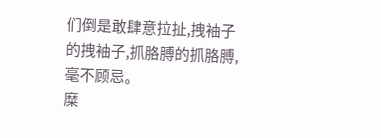们倒是敢肆意拉扯,拽袖子的拽袖子,抓胳膊的抓胳膊,毫不顾忌。
糜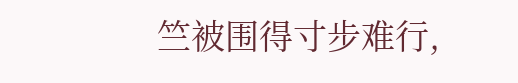竺被围得寸步难行,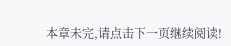本章未完,请点击下一页继续阅读!